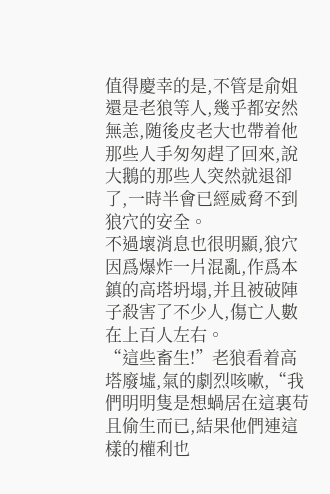值得慶幸的是,不管是俞姐還是老狼等人,幾乎都安然無恙,随後皮老大也帶着他那些人手匆匆趕了回來,說大鵝的那些人突然就退卻了,一時半會已經威脅不到狼穴的安全。
不過壞消息也很明顯,狼穴因爲爆炸一片混亂,作爲本鎮的高塔坍塌,并且被破陣子殺害了不少人,傷亡人數在上百人左右。
“這些畜生!”老狼看着高塔廢墟,氣的劇烈咳嗽,“我們明明隻是想蝸居在這裏苟且偷生而已,結果他們連這樣的權利也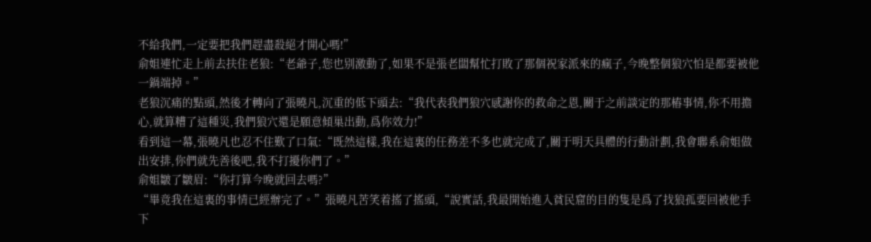不給我們,一定要把我們趕盡殺絕才開心嗎!”
俞姐連忙走上前去扶住老狼:“老爺子,您也别激動了,如果不是張老闆幫忙打敗了那個祝家派來的瘋子,今晚整個狼穴怕是都要被他一鍋端掉。”
老狼沉痛的點頭,然後才轉向了張曉凡,沉重的低下頭去:“我代表我們狼穴感謝你的救命之恩,關于之前談定的那樁事情,你不用擔心,就算糟了這種災,我們狼穴還是願意傾巢出動,爲你效力!”
看到這一幕,張曉凡也忍不住歎了口氣:“既然這樣,我在這裏的任務差不多也就完成了,關于明天具體的行動計劃,我會聯系俞姐做出安排,你們就先善後吧,我不打擾你們了。”
俞姐皺了皺眉:“你打算今晚就回去嗎?”
“畢竟我在這裏的事情已經辦完了。”張曉凡苦笑着搖了搖頭,“說實話,我最開始進入貧民窟的目的隻是爲了找狼孤要回被他手下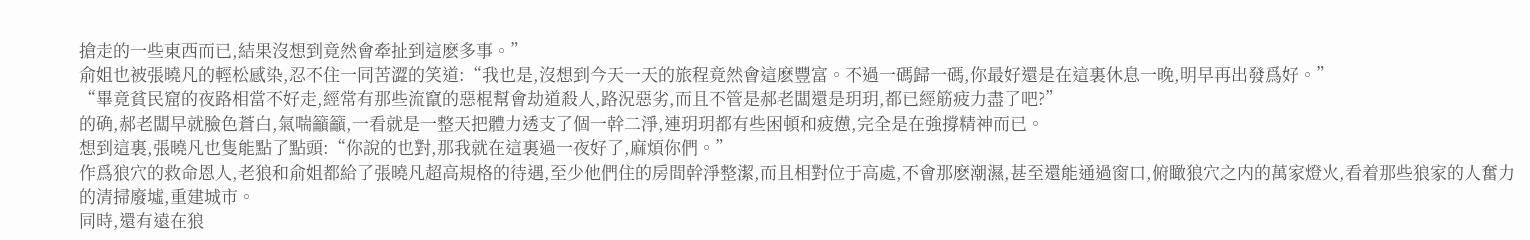搶走的一些東西而已,結果沒想到竟然會牽扯到這麽多事。”
俞姐也被張曉凡的輕松感染,忍不住一同苦澀的笑道:“我也是,沒想到今天一天的旅程竟然會這麽豐富。不過一碼歸一碼,你最好還是在這裏休息一晚,明早再出發爲好。”
“畢竟貧民窟的夜路相當不好走,經常有那些流竄的惡棍幫會劫道殺人,路況惡劣,而且不管是郝老闆還是玥玥,都已經筋疲力盡了吧?”
的确,郝老闆早就臉色蒼白,氣喘籲籲,一看就是一整天把體力透支了個一幹二淨,連玥玥都有些困頓和疲憊,完全是在強撐精神而已。
想到這裏,張曉凡也隻能點了點頭:“你說的也對,那我就在這裏過一夜好了,麻煩你們。”
作爲狼穴的救命恩人,老狼和俞姐都給了張曉凡超高規格的待遇,至少他們住的房間幹淨整潔,而且相對位于高處,不會那麽潮濕,甚至還能通過窗口,俯瞰狼穴之内的萬家燈火,看着那些狼家的人奮力的清掃廢墟,重建城市。
同時,還有遠在狼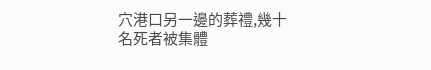穴港口另一邊的葬禮,幾十名死者被集體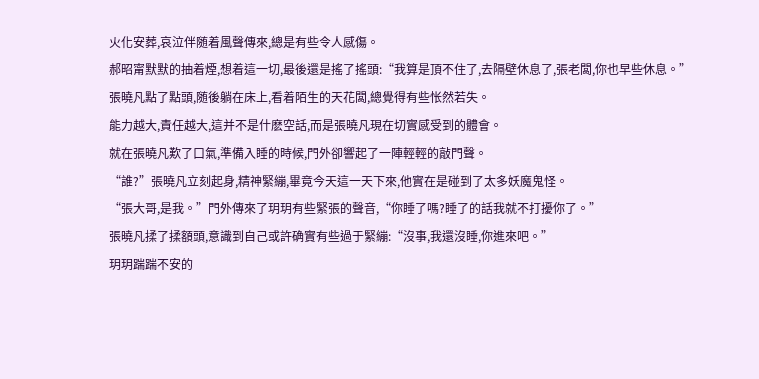火化安葬,哀泣伴随着風聲傳來,總是有些令人感傷。
郝昭甯默默的抽着煙,想着這一切,最後還是搖了搖頭:“我算是頂不住了,去隔壁休息了,張老闆,你也早些休息。”
張曉凡點了點頭,随後躺在床上,看着陌生的天花闆,總覺得有些怅然若失。
能力越大,責任越大,這并不是什麽空話,而是張曉凡現在切實感受到的體會。
就在張曉凡歎了口氣,準備入睡的時候,門外卻響起了一陣輕輕的敲門聲。
“誰?”張曉凡立刻起身,精神緊繃,畢竟今天這一天下來,他實在是碰到了太多妖魔鬼怪。
“張大哥,是我。”門外傳來了玥玥有些緊張的聲音,“你睡了嗎?睡了的話我就不打擾你了。”
張曉凡揉了揉額頭,意識到自己或許确實有些過于緊繃:“沒事,我還沒睡,你進來吧。”
玥玥踹踹不安的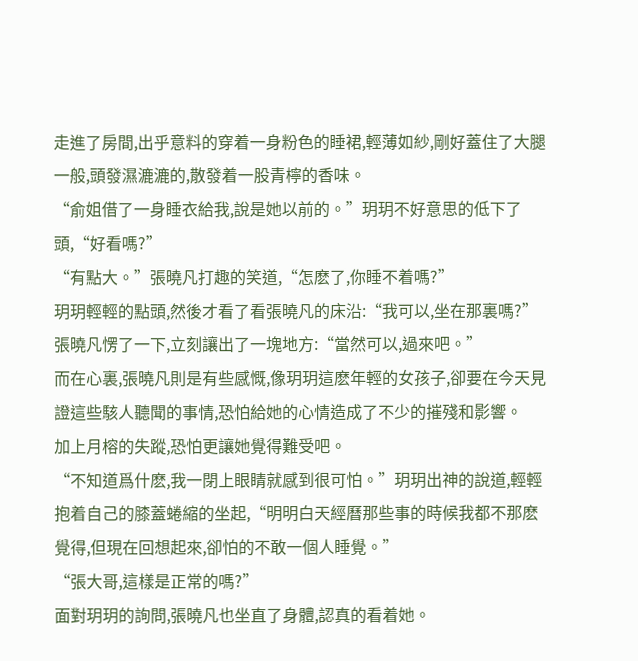走進了房間,出乎意料的穿着一身粉色的睡裙,輕薄如紗,剛好蓋住了大腿一般,頭發濕漉漉的,散發着一股青檸的香味。
“俞姐借了一身睡衣給我,說是她以前的。”玥玥不好意思的低下了頭,“好看嗎?”
“有點大。”張曉凡打趣的笑道,“怎麽了,你睡不着嗎?”
玥玥輕輕的點頭,然後才看了看張曉凡的床沿:“我可以,坐在那裏嗎?”
張曉凡愣了一下,立刻讓出了一塊地方:“當然可以,過來吧。”
而在心裏,張曉凡則是有些感慨,像玥玥這麽年輕的女孩子,卻要在今天見證這些駭人聽聞的事情,恐怕給她的心情造成了不少的摧殘和影響。
加上月榕的失蹤,恐怕更讓她覺得難受吧。
“不知道爲什麽,我一閉上眼睛就感到很可怕。”玥玥出神的說道,輕輕抱着自己的膝蓋蜷縮的坐起,“明明白天經曆那些事的時候我都不那麽覺得,但現在回想起來,卻怕的不敢一個人睡覺。”
“張大哥,這樣是正常的嗎?”
面對玥玥的詢問,張曉凡也坐直了身體,認真的看着她。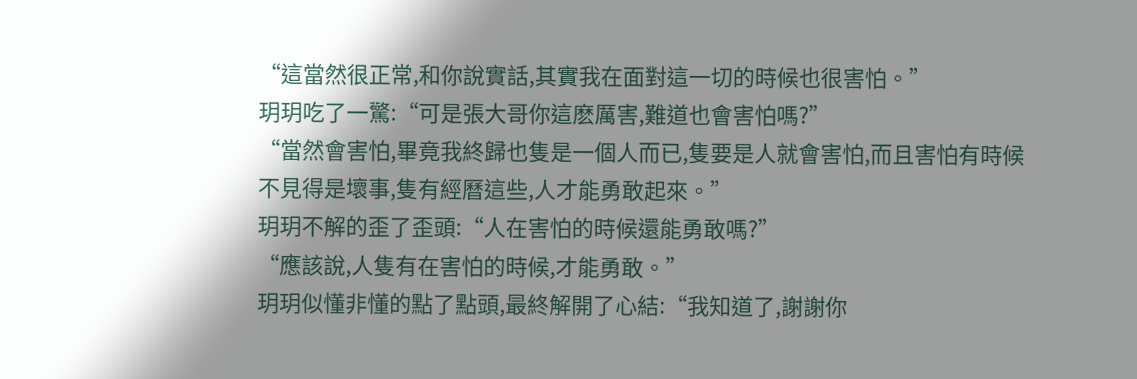“這當然很正常,和你說實話,其實我在面對這一切的時候也很害怕。”
玥玥吃了一驚:“可是張大哥你這麽厲害,難道也會害怕嗎?”
“當然會害怕,畢竟我終歸也隻是一個人而已,隻要是人就會害怕,而且害怕有時候不見得是壞事,隻有經曆這些,人才能勇敢起來。”
玥玥不解的歪了歪頭:“人在害怕的時候還能勇敢嗎?”
“應該說,人隻有在害怕的時候,才能勇敢。”
玥玥似懂非懂的點了點頭,最終解開了心結:“我知道了,謝謝你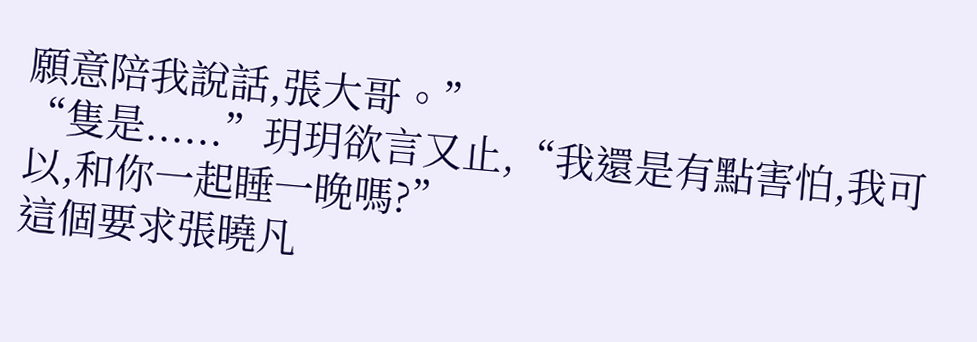願意陪我說話,張大哥。”
“隻是......”玥玥欲言又止,“我還是有點害怕,我可以,和你一起睡一晚嗎?”
這個要求張曉凡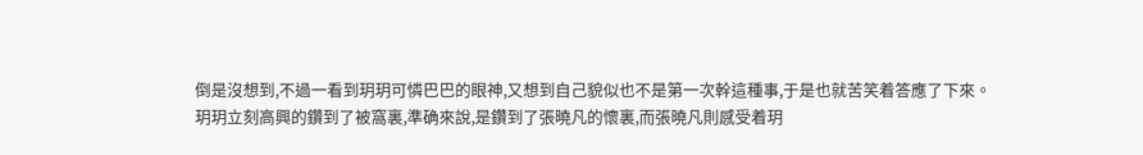倒是沒想到,不過一看到玥玥可憐巴巴的眼神,又想到自己貌似也不是第一次幹這種事,于是也就苦笑着答應了下來。
玥玥立刻高興的鑽到了被窩裏,準确來說,是鑽到了張曉凡的懷裏,而張曉凡則感受着玥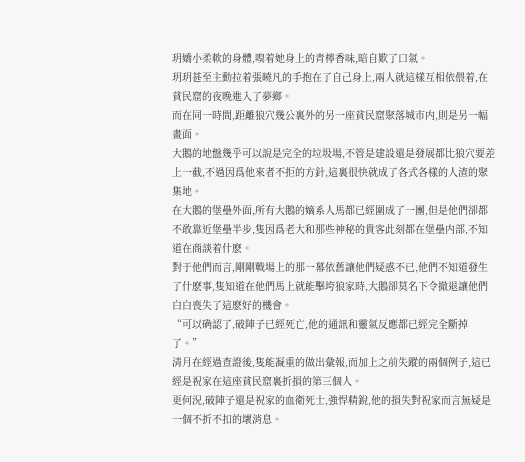玥嬌小柔軟的身體,嗅着她身上的青檸香味,暗自歎了口氣。
玥玥甚至主動拉着張曉凡的手抱在了自己身上,兩人就這樣互相依偎着,在貧民窟的夜晚進入了夢鄉。
而在同一時間,距離狼穴幾公裏外的另一座貧民窟聚落城市内,則是另一幅畫面。
大鵝的地盤幾乎可以說是完全的垃圾場,不管是建設還是發展都比狼穴要差上一截,不過因爲他來者不拒的方針,這裏很快就成了各式各樣的人渣的聚集地。
在大鵝的堡壘外面,所有大鵝的嫡系人馬都已經圍成了一團,但是他們卻都不敢靠近堡壘半步,隻因爲老大和那些神秘的貴客此刻都在堡壘内部,不知道在商談着什麽。
對于他們而言,剛剛戰場上的那一幕依舊讓他們疑惑不已,他們不知道發生了什麽事,隻知道在他們馬上就能擊垮狼家時,大鵝卻莫名下令撤退讓他們白白喪失了這麽好的機會。
“可以确認了,破陣子已經死亡,他的通訊和靈氣反應都已經完全斷掉了。”
清月在經過查證後,隻能凝重的做出彙報,而加上之前失蹤的兩個例子,這已經是祝家在這座貧民窟裏折損的第三個人。
更何況,破陣子還是祝家的血衛死士,強悍精銳,他的損失對祝家而言無疑是一個不折不扣的壞消息。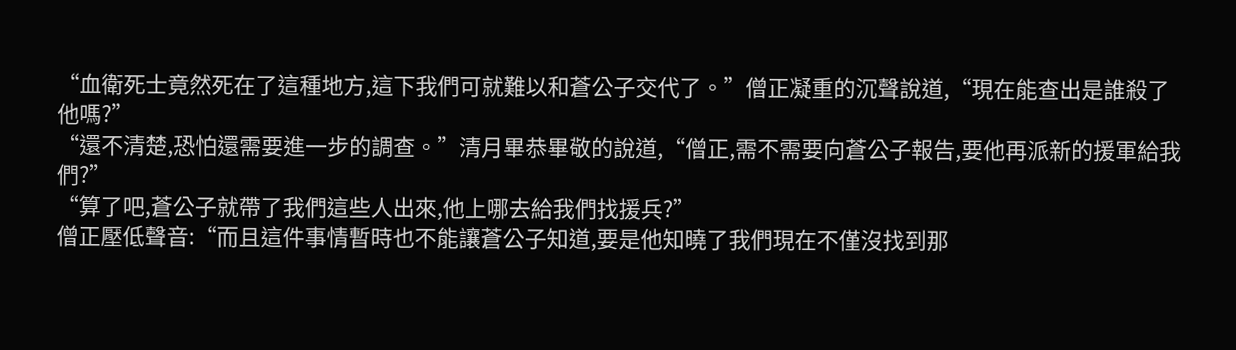“血衛死士竟然死在了這種地方,這下我們可就難以和蒼公子交代了。”僧正凝重的沉聲說道,“現在能查出是誰殺了他嗎?”
“還不清楚,恐怕還需要進一步的調查。”清月畢恭畢敬的說道,“僧正,需不需要向蒼公子報告,要他再派新的援軍給我們?”
“算了吧,蒼公子就帶了我們這些人出來,他上哪去給我們找援兵?”
僧正壓低聲音:“而且這件事情暫時也不能讓蒼公子知道,要是他知曉了我們現在不僅沒找到那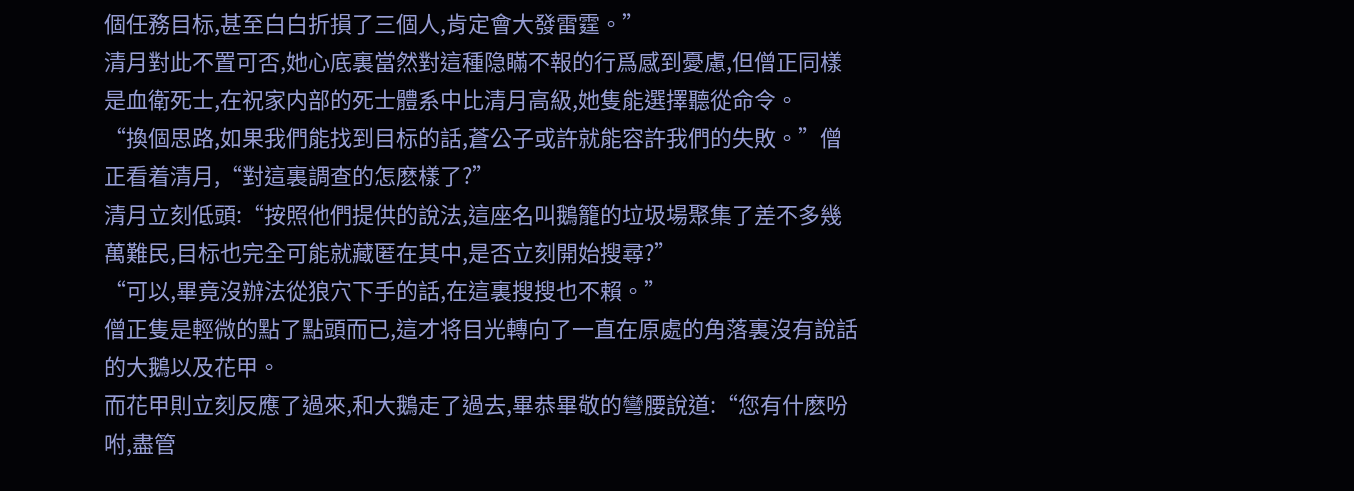個任務目标,甚至白白折損了三個人,肯定會大發雷霆。”
清月對此不置可否,她心底裏當然對這種隐瞞不報的行爲感到憂慮,但僧正同樣是血衛死士,在祝家内部的死士體系中比清月高級,她隻能選擇聽從命令。
“換個思路,如果我們能找到目标的話,蒼公子或許就能容許我們的失敗。”僧正看着清月,“對這裏調查的怎麽樣了?”
清月立刻低頭:“按照他們提供的說法,這座名叫鵝籠的垃圾場聚集了差不多幾萬難民,目标也完全可能就藏匿在其中,是否立刻開始搜尋?”
“可以,畢竟沒辦法從狼穴下手的話,在這裏搜搜也不賴。”
僧正隻是輕微的點了點頭而已,這才将目光轉向了一直在原處的角落裏沒有說話的大鵝以及花甲。
而花甲則立刻反應了過來,和大鵝走了過去,畢恭畢敬的彎腰說道:“您有什麽吩咐,盡管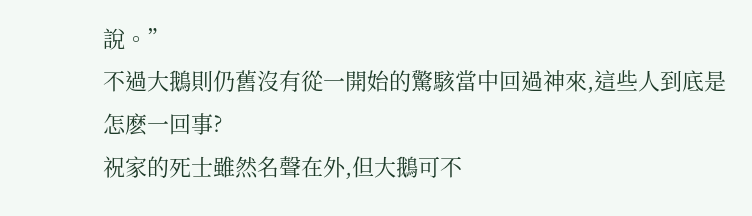說。”
不過大鵝則仍舊沒有從一開始的驚駭當中回過神來,這些人到底是怎麽一回事?
祝家的死士雖然名聲在外,但大鵝可不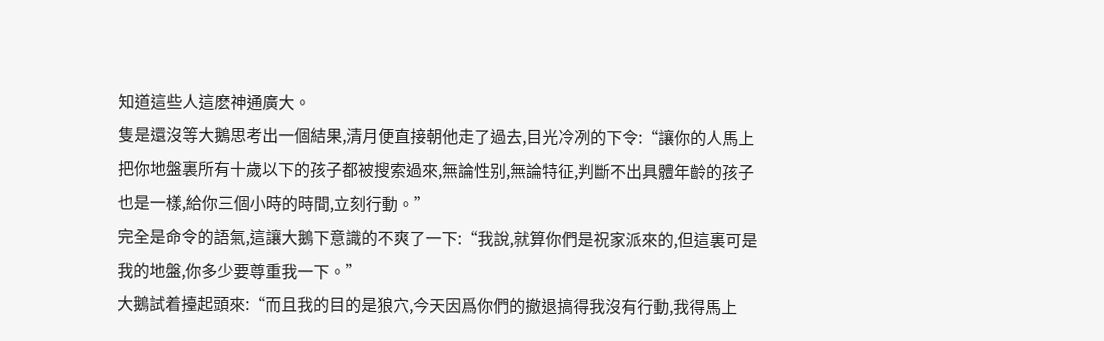知道這些人這麽神通廣大。
隻是還沒等大鵝思考出一個結果,清月便直接朝他走了過去,目光冷冽的下令:“讓你的人馬上把你地盤裏所有十歲以下的孩子都被搜索過來,無論性别,無論特征,判斷不出具體年齡的孩子也是一樣,給你三個小時的時間,立刻行動。”
完全是命令的語氣,這讓大鵝下意識的不爽了一下:“我說,就算你們是祝家派來的,但這裏可是我的地盤,你多少要尊重我一下。”
大鵝試着擡起頭來:“而且我的目的是狼穴,今天因爲你們的撤退搞得我沒有行動,我得馬上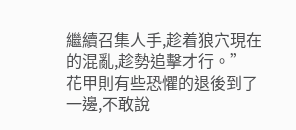繼續召集人手,趁着狼穴現在的混亂,趁勢追擊才行。”
花甲則有些恐懼的退後到了一邊,不敢說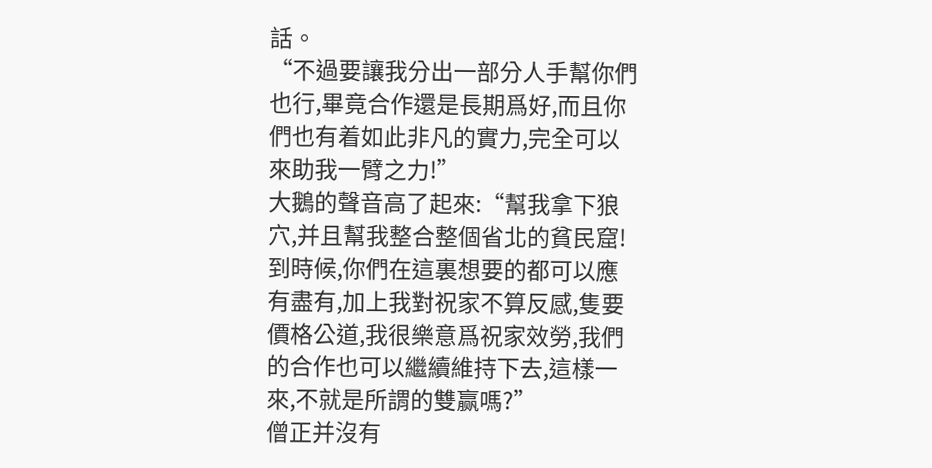話。
“不過要讓我分出一部分人手幫你們也行,畢竟合作還是長期爲好,而且你們也有着如此非凡的實力,完全可以來助我一臂之力!”
大鵝的聲音高了起來:“幫我拿下狼穴,并且幫我整合整個省北的貧民窟!到時候,你們在這裏想要的都可以應有盡有,加上我對祝家不算反感,隻要價格公道,我很樂意爲祝家效勞,我們的合作也可以繼續維持下去,這樣一來,不就是所謂的雙赢嗎?”
僧正并沒有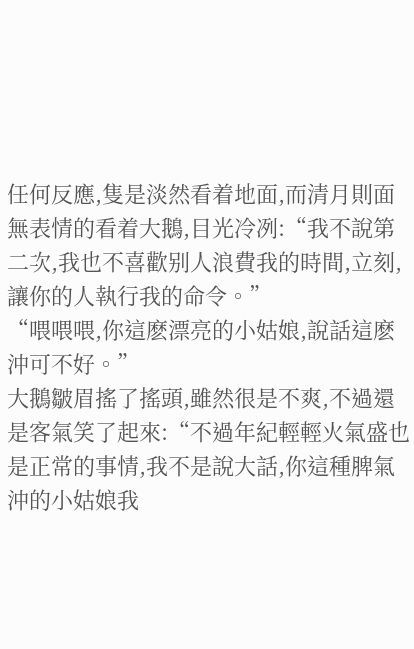任何反應,隻是淡然看着地面,而清月則面無表情的看着大鵝,目光冷冽:“我不說第二次,我也不喜歡别人浪費我的時間,立刻,讓你的人執行我的命令。”
“喂喂喂,你這麽漂亮的小姑娘,說話這麽沖可不好。”
大鵝皺眉搖了搖頭,雖然很是不爽,不過還是客氣笑了起來:“不過年紀輕輕火氣盛也是正常的事情,我不是說大話,你這種脾氣沖的小姑娘我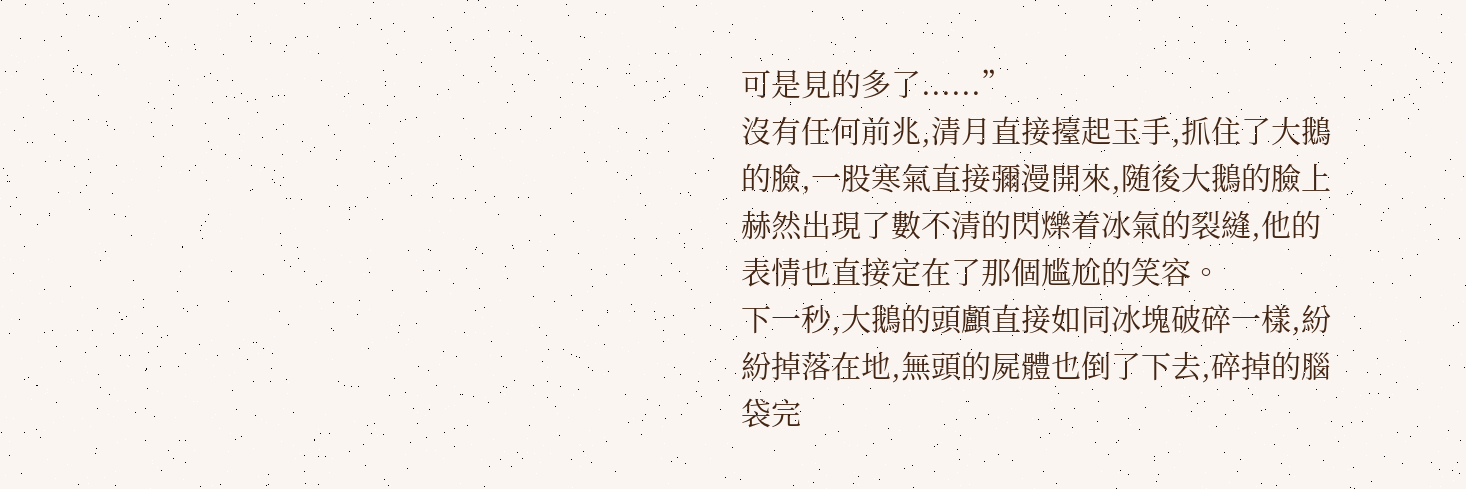可是見的多了......”
沒有任何前兆,清月直接擡起玉手,抓住了大鵝的臉,一股寒氣直接彌漫開來,随後大鵝的臉上赫然出現了數不清的閃爍着冰氣的裂縫,他的表情也直接定在了那個尴尬的笑容。
下一秒,大鵝的頭顱直接如同冰塊破碎一樣,紛紛掉落在地,無頭的屍體也倒了下去,碎掉的腦袋完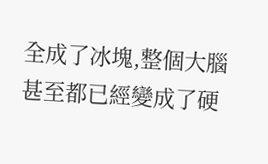全成了冰塊,整個大腦甚至都已經變成了硬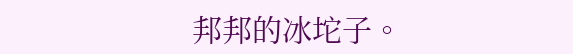邦邦的冰坨子。